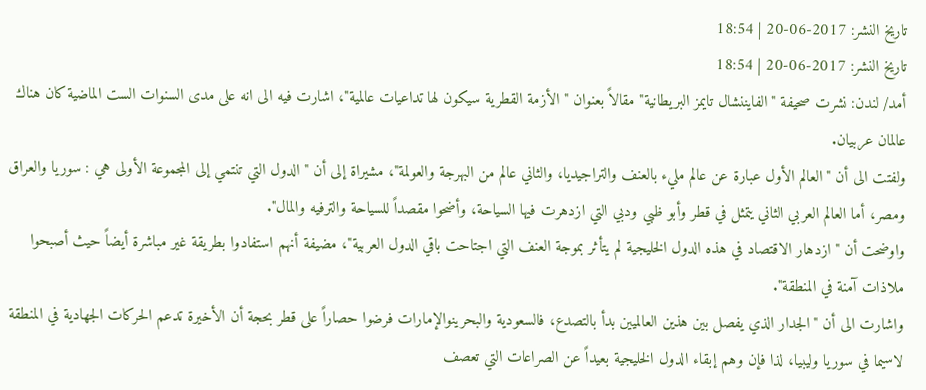تاريخ النشر: 2017-06-20 | 18:54
تاريخ النشر: 2017-06-20 | 18:54
أمد/ لندن: نشرت صحيفة "الفايننشال تايمز البريطانية" مقالاً بعنوان "الأزمة القطرية سيكون لها تداعيات عالمية"، اشارت فيه الى انه على مدى السنوات الست الماضية كان هناك عالمان عربيان.
ولفتت الى أن "العالم الأول عبارة عن عالم مليء بالعنف والتراجيديا، والثاني عالم من البهرجة والعولمة"، مشيراة إلى أن "الدول التي تنتمي إلى المجموعة الأولى هي : سوريا والعراق ومصر، أما العالم العربي الثاني يتمثل في قطر وأبو ظبي ودبي التي ازدهرت فيها السياحة، وأضحوا مقصداً للسياحة والترفيه والمال".
واوضحت أن "ازدهار الاقتصاد في هذه الدول الخليجية لم يتأثر بموجة العنف التي اجتاحت باقي الدول العربية"، مضيفة أنهم استفادوا بطريقة غير مباشرة أيضاً حيث أصبحوا ملاذات آمنة في المنطقة".
واشارت الى أن "الجدار الذي يفصل بين هذين العالميين بدأ بالتصدع، فالسعودية والبحرينوالإمارات فرضوا حصاراً على قطر بحجة أن الأخيرة تدعم الحركات الجهادية في المنطقة لاسيما في سوريا وليبيا، لذا فإن وهم إبقاء الدول الخليجية بعيداً عن الصراعات التي تعصف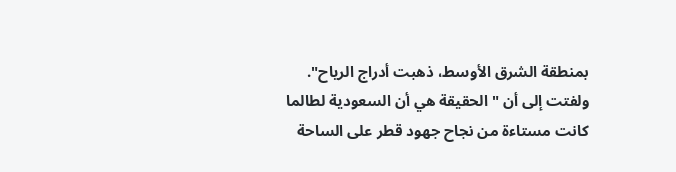بمنطقة الشرق الأوسط، ذهبت أدراج الرياح".
ولفتت إلى أن "الحقيقة هي أن السعودية لطالما كانت مستاءة من نجاح جهود قطر على الساحة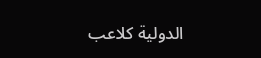الدولية كلاعب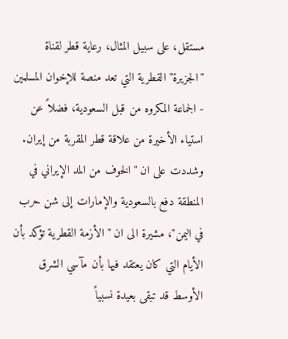مستقل، على سبيل المثال، رعاية قطر لقناة "الجزيرة" القطرية التي تعد منصة للإخوان المسلمين - الجماعة المكروه من قبل السعودية، فضلاً عن استياء الأخيرة من علاقة قطر المقربة من إيران.
وشددت على ان "الخوف من المد الإيراني في المنطقة دفع بالسعودية والإمارات إلى شن حرب في اليمن"، مشيرة الى ان "الأزمة القطرية تؤكد بأن الأيام التي كان يعتقد فيها بأن مآسي الشرق الأوسط قد تبقى بعيدة نسبياً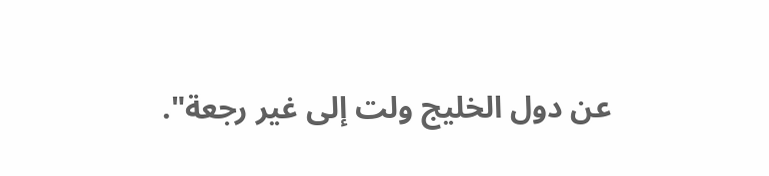عن دول الخليج ولت إلى غير رجعة".